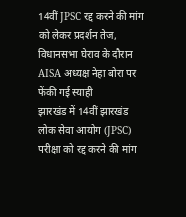14वीं JPSC रद्द करने की मांग को लेकर प्रदर्शन तेज, विधानसभा घेराव के दौरान AISA अध्यक्ष नेहा बोरा पर फेंकी गई स्याही
झारखंड में 14वीं झारखंड लोक सेवा आयोग (JPSC) परीक्षा को रद्द करने की मांग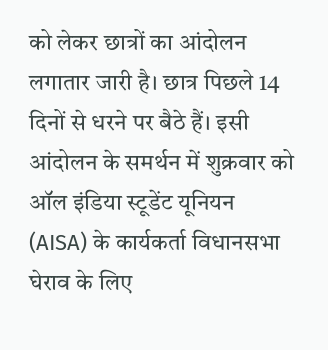को लेकर छात्रों का आंदोलन लगातार जारी है। छात्र पिछले 14 दिनों से धरने पर बैठे हैं। इसी आंदोलन के समर्थन में शुक्रवार को ऑल इंडिया स्टूडेंट यूनियन (AISA) के कार्यकर्ता विधानसभा घेराव के लिए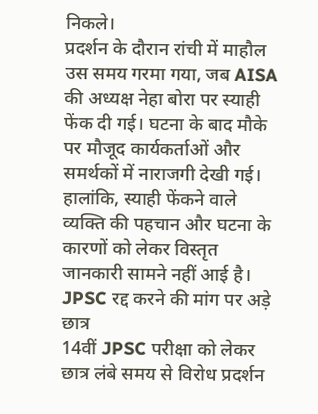निकले।
प्रदर्शन के दौरान रांची में माहौल उस समय गरमा गया, जब AISA की अध्यक्ष नेहा बोरा पर स्याही फेंक दी गई। घटना के बाद मौके पर मौजूद कार्यकर्ताओं और समर्थकों में नाराजगी देखी गई। हालांकि, स्याही फेंकने वाले व्यक्ति की पहचान और घटना के कारणों को लेकर विस्तृत जानकारी सामने नहीं आई है।
JPSC रद्द करने की मांग पर अड़े छात्र
14वीं JPSC परीक्षा को लेकर छात्र लंबे समय से विरोध प्रदर्शन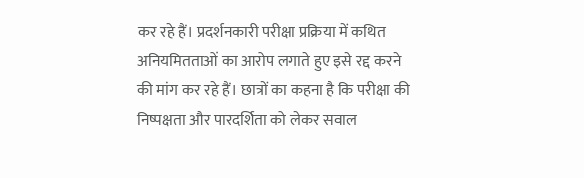कर रहे हैं। प्रदर्शनकारी परीक्षा प्रक्रिया में कथित अनियमितताओं का आरोप लगाते हुए इसे रद्द करने की मांग कर रहे हैं। छात्रों का कहना है कि परीक्षा की निष्पक्षता और पारदर्शिता को लेकर सवाल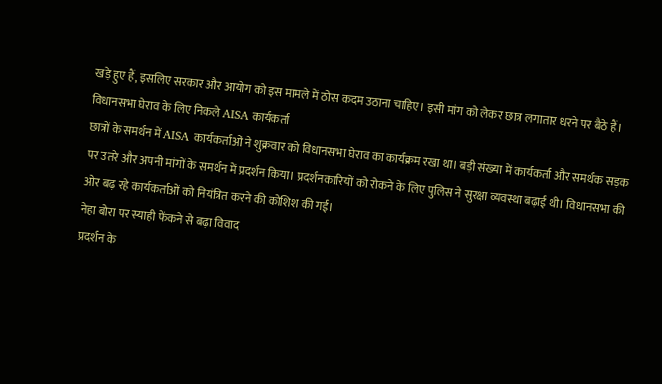खड़े हुए हैं, इसलिए सरकार और आयोग को इस मामले में ठोस कदम उठाना चाहिए। इसी मांग को लेकर छात्र लगातार धरने पर बैठे हैं।
विधानसभा घेराव के लिए निकले AISA कार्यकर्ता
छात्रों के समर्थन में AISA कार्यकर्ताओं ने शुक्रवार को विधानसभा घेराव का कार्यक्रम रखा था। बड़ी संख्या में कार्यकर्ता और समर्थक सड़क पर उतरे और अपनी मांगों के समर्थन में प्रदर्शन किया। प्रदर्शनकारियों को रोकने के लिए पुलिस ने सुरक्षा व्यवस्था बढ़ाई थी। विधानसभा की ओर बढ़ रहे कार्यकर्ताओं को नियंत्रित करने की कोशिश की गई।
नेहा बोरा पर स्याही फेंकने से बढ़ा विवाद
प्रदर्शन के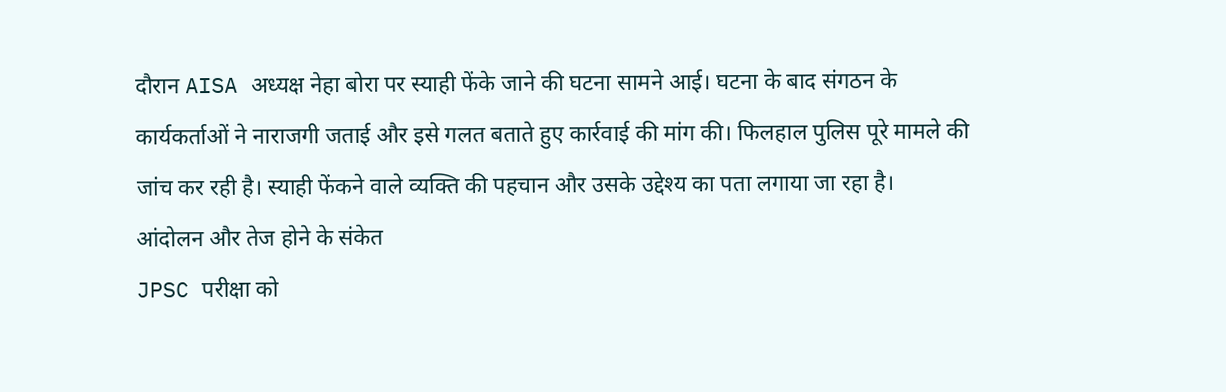दौरान AISA अध्यक्ष नेहा बोरा पर स्याही फेंके जाने की घटना सामने आई। घटना के बाद संगठन के कार्यकर्ताओं ने नाराजगी जताई और इसे गलत बताते हुए कार्रवाई की मांग की। फिलहाल पुलिस पूरे मामले की जांच कर रही है। स्याही फेंकने वाले व्यक्ति की पहचान और उसके उद्देश्य का पता लगाया जा रहा है।
आंदोलन और तेज होने के संकेत
JPSC परीक्षा को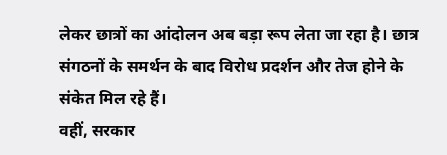लेकर छात्रों का आंदोलन अब बड़ा रूप लेता जा रहा है। छात्र संगठनों के समर्थन के बाद विरोध प्रदर्शन और तेज होने के संकेत मिल रहे हैं।
वहीं, सरकार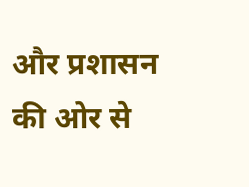और प्रशासन की ओर से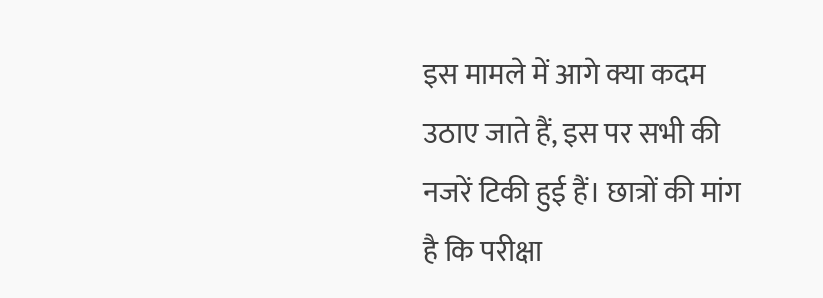इस मामले में आगे क्या कदम उठाए जाते हैं, इस पर सभी की नजरें टिकी हुई हैं। छात्रों की मांग है कि परीक्षा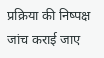प्रक्रिया की निष्पक्ष जांच कराई जाए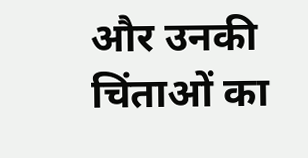और उनकी चिंताओं का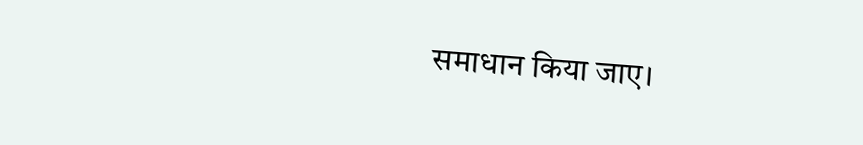समाधान किया जाए।